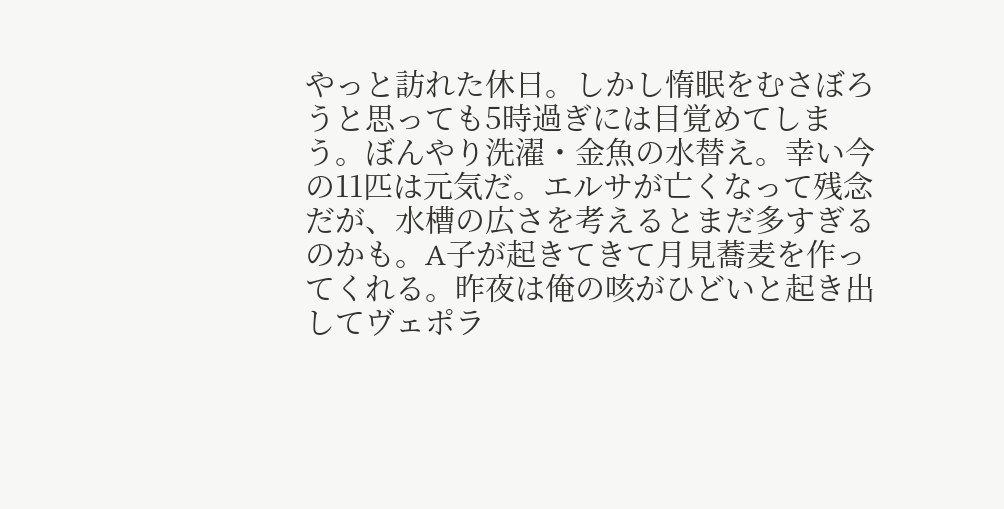やっと訪れた休日。しかし惰眠をむさぼろうと思っても5時過ぎには目覚めてしまう。ぼんやり洗濯・金魚の水替え。幸い今の11匹は元気だ。エルサが亡くなって残念だが、水槽の広さを考えるとまだ多すぎるのかも。A子が起きてきて月見蕎麦を作ってくれる。昨夜は俺の咳がひどいと起き出してヴェポラ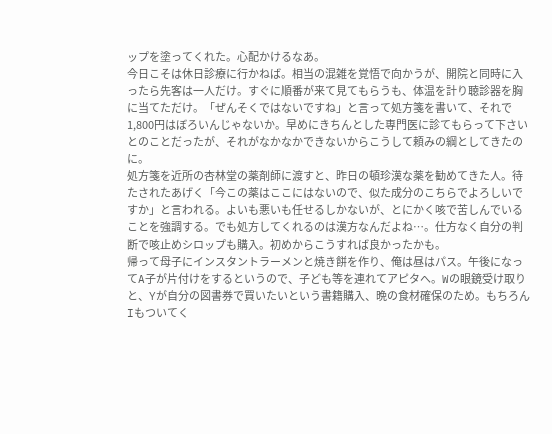ップを塗ってくれた。心配かけるなあ。
今日こそは休日診療に行かねば。相当の混雑を覚悟で向かうが、開院と同時に入ったら先客は一人だけ。すぐに順番が来て見てもらうも、体温を計り聴診器を胸に当てただけ。「ぜんそくではないですね」と言って処方箋を書いて、それで1,800円はぼろいんじゃないか。早めにきちんとした専門医に診てもらって下さいとのことだったが、それがなかなかできないからこうして頼みの綱としてきたのに。
処方箋を近所の杏林堂の薬剤師に渡すと、昨日の頓珍漢な薬を勧めてきた人。待たされたあげく「今この薬はここにはないので、似た成分のこちらでよろしいですか」と言われる。よいも悪いも任せるしかないが、とにかく咳で苦しんでいることを強調する。でも処方してくれるのは漢方なんだよね…。仕方なく自分の判断で咳止めシロップも購入。初めからこうすれば良かったかも。
帰って母子にインスタントラーメンと焼き餅を作り、俺は昼はパス。午後になってA子が片付けをするというので、子ども等を連れてアピタへ。Wの眼鏡受け取りと、Yが自分の図書券で買いたいという書籍購入、晩の食材確保のため。もちろんIもついてく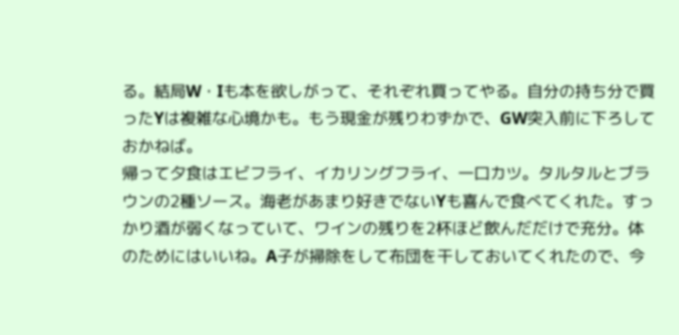る。結局W・Iも本を欲しがって、それぞれ買ってやる。自分の持ち分で買ったYは複雑な心境かも。もう現金が残りわずかで、GW突入前に下ろしておかねば。
帰って夕食はエビフライ、イカリングフライ、一口カツ。タルタルとブラウンの2種ソース。海老があまり好きでないYも喜んで食べてくれた。すっかり酒が弱くなっていて、ワインの残りを2杯ほど飲んだだけで充分。体のためにはいいね。A子が掃除をして布団を干しておいてくれたので、今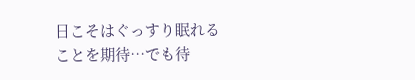日こそはぐっすり眠れることを期待…でも待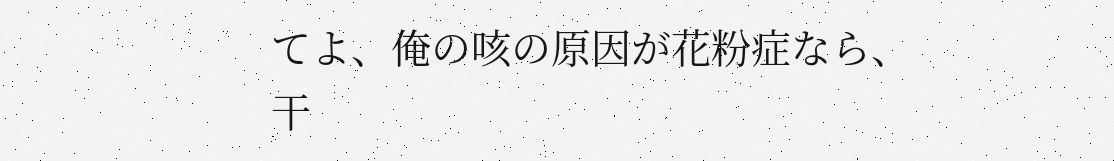てよ、俺の咳の原因が花粉症なら、干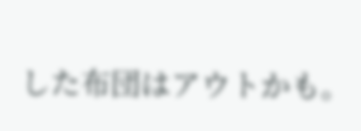した布団はアウトかも。